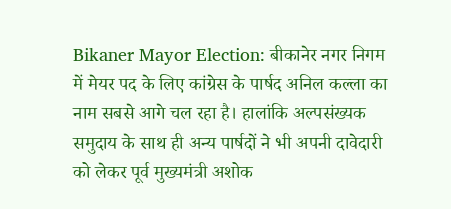Bikaner Mayor Election: बीकानेर नगर निगम में मेयर पद के लिए कांग्रेस के पार्षद अनिल कल्ला का नाम सबसे आगे चल रहा है। हालांकि अल्पसंख्यक समुदाय के साथ ही अन्य पार्षदों ने भी अपनी दावेदारी को लेकर पूर्व मुख्यमंत्री अशोक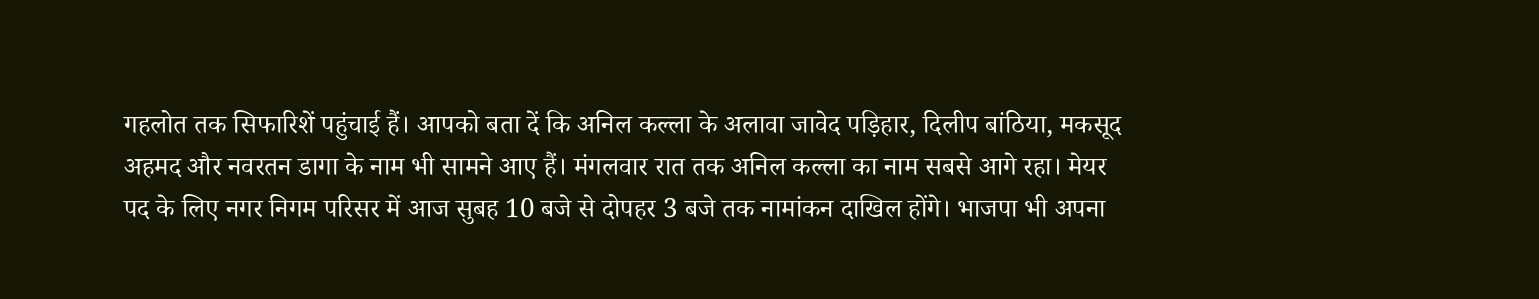गहलोत तक सिफारिशें पहुंचाई हैं। आपको बता दें कि अनिल कल्ला के अलावा जावेद पड़िहार, दिलीप बांठिया, मकसूद अहमद और नवरतन डागा के नाम भी सामने आए हैं। मंगलवार रात तक अनिल कल्ला का नाम सबसे आगे रहा। मेयर पद के लिए नगर निगम परिसर में आज सुबह 10 बजे से दोपहर 3 बजे तक नामांकन दाखिल होंगे। भाजपा भी अपना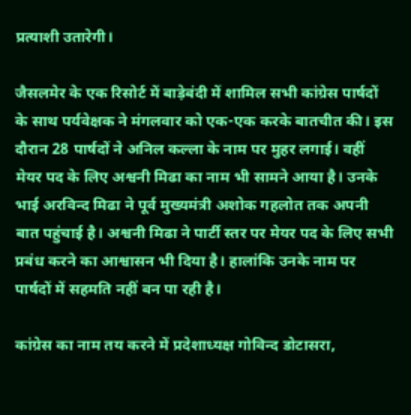प्रत्याशी उतारेगी।

जैसलमेर के एक रिसोर्ट में बाड़ेबंदी में शामिल सभी कांग्रेस पार्षदों के साथ पर्यवेक्षक ने मंगलवार को एक-एक करके बातचीत की। इस दौरान 28 पार्षदों ने अनिल कल्ला के नाम पर मुहर लगाई। वहीं मेयर पद के लिए अश्वनी मिढा का नाम भी सामने आया है। उनके भाई अरविन्द मिढा ने पूर्व मुख्यमंत्री अशोक गहलोत तक अपनी बात पहुंचाई है। अश्वनी मिढा ने पार्टी स्तर पर मेयर पद के लिए सभी प्रबंध करने का आश्वासन भी दिया है। हालांकि उनके नाम पर पार्षदों में सहमति नहीं बन पा रही है।

कांग्रेस का नाम तय करने में प्रदेशाध्यक्ष गोविन्द डोटासरा,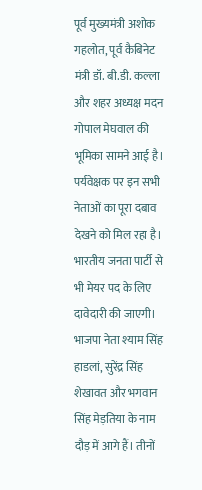पूर्व मुख्यमंत्री अशोक गहलोत, पूर्व कैबिनेट मंत्री डॉ. बी.डी. कल्ला और शहर अध्यक्ष मदन गोपाल मेघवाल की भूमिका सामने आई है। पर्यवेक्षक पर इन सभी नेताओं का पूरा दबाव देखने को मिल रहा है। भारतीय जनता पार्टी से भी मेयर पद के लिए दावेदारी की जाएगी। भाजपा नेता श्याम सिंह हाडलां, सुरेंद्र सिंह शेखावत और भगवान सिंह मेड़तिया के नाम दौड़ में आगे हैं। तीनों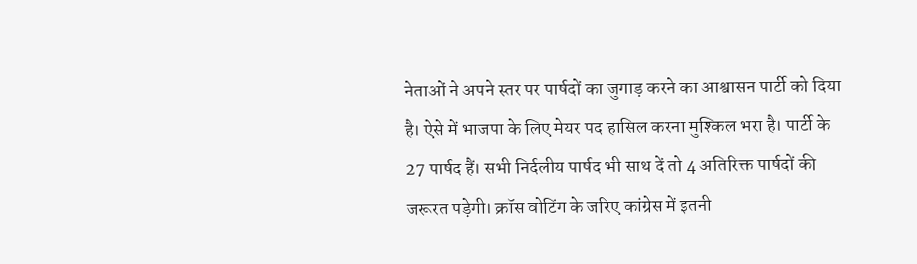नेताओं ने अपने स्तर पर पार्षदों का जुगाड़ करने का आश्वासन पार्टी को दिया है। ऐसे में भाजपा के लिए मेयर पद हासिल करना मुश्किल भरा है। पार्टी के 27 पार्षद हैं। सभी निर्दलीय पार्षद भी साथ दें तो 4 अतिरिक्त पार्षदों की जरूरत पड़ेगी। क्रॉस वोटिंग के जरिए कांग्रेस में इतनी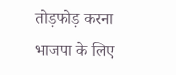तोड़फोड़ करना भाजपा के लिए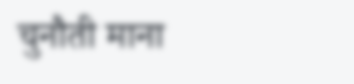चुनौती माना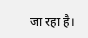जा रहा है।